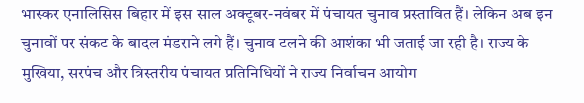भास्कर एनालिसिस बिहार में इस साल अक्टूबर-नवंबर में पंचायत चुनाव प्रस्तावित हैं। लेकिन अब इन चुनावों पर संकट के बादल मंडराने लगे हैं। चुनाव टलने की आशंका भी जताई जा रही है। राज्य के मुखिया, सरपंच और त्रिस्तरीय पंचायत प्रतिनिधियों ने राज्य निर्वाचन आयोग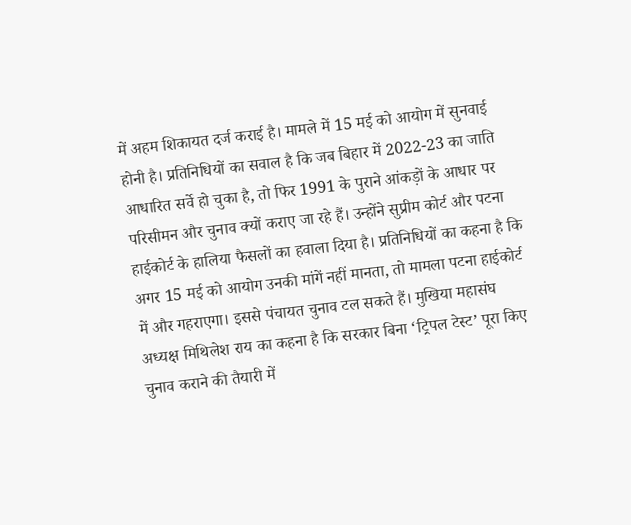में अहम शिकायत दर्ज कराई है। मामले में 15 मई को आयोग में सुनवाई होनी है। प्रतिनिधियों का सवाल है कि जब बिहार में 2022-23 का जाति आधारित सर्वे हो चुका है, तो फिर 1991 के पुराने आंकड़ों के आधार पर परिसीमन और चुनाव क्यों कराए जा रहे हैं। उन्होंने सुप्रीम कोर्ट और पटना हाईकोर्ट के हालिया फैसलों का हवाला दिया है। प्रतिनिधियों का कहना है कि अगर 15 मई को आयोग उनकी मांगें नहीं मानता, तो मामला पटना हाईकोर्ट में और गहराएगा। इससे पंचायत चुनाव टल सकते हैं। मुखिया महासंघ अध्यक्ष मिथिलेश राय का कहना है कि सरकार बिना ‘ट्रिपल टेस्ट’ पूरा किए चुनाव कराने की तैयारी में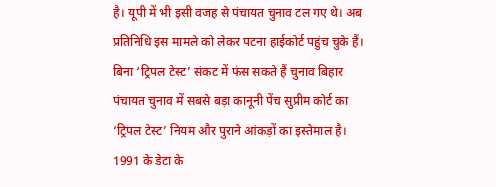है। यूपी में भी इसी वजह से पंचायत चुनाव टल गए थे। अब प्रतिनिधि इस मामले को लेकर पटना हाईकोर्ट पहुंच चुके हैं। बिना ‘ट्रिपल टेस्ट’ संकट में फंस सकते हैं चुनाव बिहार पंचायत चुनाव में सबसे बड़ा कानूनी पेंच सुप्रीम कोर्ट का ‘ट्रिपल टेस्ट’ नियम और पुराने आंकड़ों का इस्तेमाल है। 1991 के डेटा के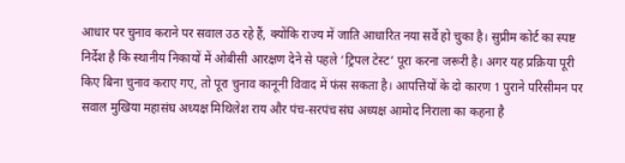आधार पर चुनाव कराने पर सवाल उठ रहे हैं, क्योंकि राज्य में जाति आधारित नया सर्वे हो चुका है। सुप्रीम कोर्ट का स्पष्ट निर्देश है कि स्थानीय निकायों में ओबीसी आरक्षण देने से पहले ‘ट्रिपल टेस्ट’ पूरा करना जरूरी है। अगर यह प्रक्रिया पूरी किए बिना चुनाव कराए गए, तो पूरा चुनाव कानूनी विवाद में फंस सकता है। आपत्तियों के दो कारण 1 पुराने परिसीमन पर सवाल मुखिया महासंघ अध्यक्ष मिथिलेश राय और पंच-सरपंच संघ अध्यक्ष आमोद निराला का कहना है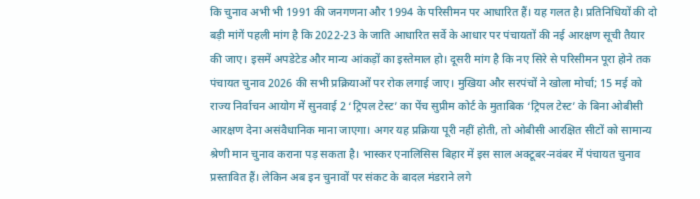कि चुनाव अभी भी 1991 की जनगणना और 1994 के परिसीमन पर आधारित हैं। यह गलत है। प्रतिनिधियों की दो बड़ी मांगें पहली मांग है कि 2022-23 के जाति आधारित सर्वे के आधार पर पंचायतों की नई आरक्षण सूची तैयार की जाए। इसमें अपडेटेड और मान्य आंकड़ों का इस्तेमाल हो। दूसरी मांग है कि नए सिरे से परिसीमन पूरा होने तक पंचायत चुनाव 2026 की सभी प्रक्रियाओं पर रोक लगाई जाए। मुखिया और सरपंचों ने खोला मोर्चा; 15 मई को राज्य निर्वाचन आयोग में सुनवाई 2 ‘ट्रिपल टेस्ट’ का पेंच सुप्रीम कोर्ट के मुताबिक ‘ट्रिपल टेस्ट’ के बिना ओबीसी आरक्षण देना असंवैधानिक माना जाएगा। अगर यह प्रक्रिया पूरी नहीं होती, तो ओबीसी आरक्षित सीटों को सामान्य श्रेणी मान चुनाव कराना पड़ सकता है। भास्कर एनालिसिस बिहार में इस साल अक्टूबर-नवंबर में पंचायत चुनाव प्रस्तावित हैं। लेकिन अब इन चुनावों पर संकट के बादल मंडराने लगे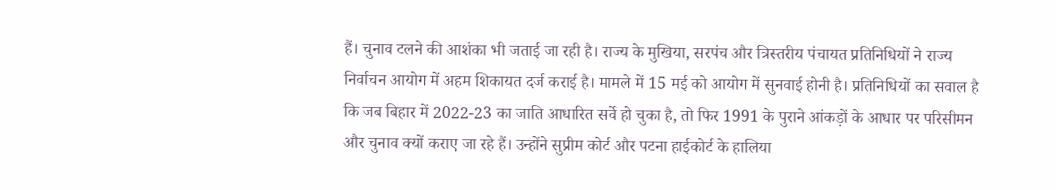हैं। चुनाव टलने की आशंका भी जताई जा रही है। राज्य के मुखिया, सरपंच और त्रिस्तरीय पंचायत प्रतिनिधियों ने राज्य निर्वाचन आयोग में अहम शिकायत दर्ज कराई है। मामले में 15 मई को आयोग में सुनवाई होनी है। प्रतिनिधियों का सवाल है कि जब बिहार में 2022-23 का जाति आधारित सर्वे हो चुका है, तो फिर 1991 के पुराने आंकड़ों के आधार पर परिसीमन और चुनाव क्यों कराए जा रहे हैं। उन्होंने सुप्रीम कोर्ट और पटना हाईकोर्ट के हालिया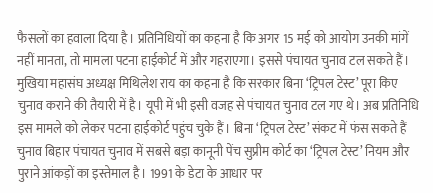फैसलों का हवाला दिया है। प्रतिनिधियों का कहना है कि अगर 15 मई को आयोग उनकी मांगें नहीं मानता, तो मामला पटना हाईकोर्ट में और गहराएगा। इससे पंचायत चुनाव टल सकते हैं। मुखिया महासंघ अध्यक्ष मिथिलेश राय का कहना है कि सरकार बिना ‘ट्रिपल टेस्ट’ पूरा किए चुनाव कराने की तैयारी में है। यूपी में भी इसी वजह से पंचायत चुनाव टल गए थे। अब प्रतिनिधि इस मामले को लेकर पटना हाईकोर्ट पहुंच चुके हैं। बिना ‘ट्रिपल टेस्ट’ संकट में फंस सकते हैं चुनाव बिहार पंचायत चुनाव में सबसे बड़ा कानूनी पेंच सुप्रीम कोर्ट का ‘ट्रिपल टेस्ट’ नियम और पुराने आंकड़ों का इस्तेमाल है। 1991 के डेटा के आधार पर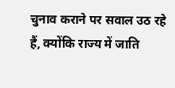चुनाव कराने पर सवाल उठ रहे हैं, क्योंकि राज्य में जाति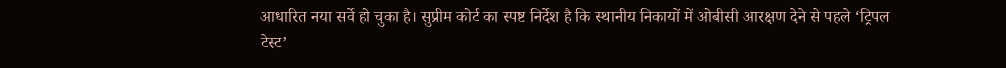आधारित नया सर्वे हो चुका है। सुप्रीम कोर्ट का स्पष्ट निर्देश है कि स्थानीय निकायों में ओबीसी आरक्षण देने से पहले ‘ट्रिपल टेस्ट’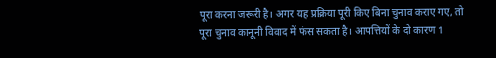पूरा करना जरूरी है। अगर यह प्रक्रिया पूरी किए बिना चुनाव कराए गए, तो पूरा चुनाव कानूनी विवाद में फंस सकता है। आपत्तियों के दो कारण 1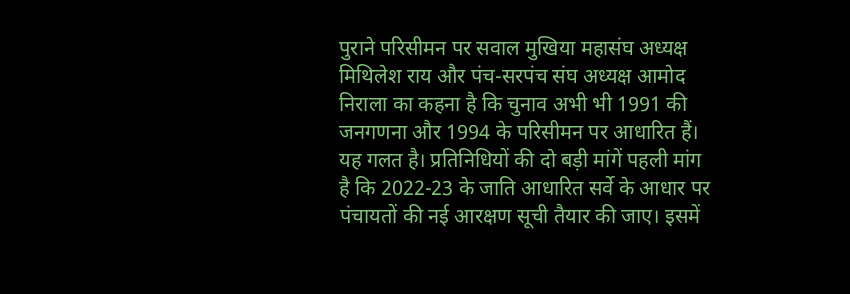पुराने परिसीमन पर सवाल मुखिया महासंघ अध्यक्ष मिथिलेश राय और पंच-सरपंच संघ अध्यक्ष आमोद निराला का कहना है कि चुनाव अभी भी 1991 की जनगणना और 1994 के परिसीमन पर आधारित हैं। यह गलत है। प्रतिनिधियों की दो बड़ी मांगें पहली मांग है कि 2022-23 के जाति आधारित सर्वे के आधार पर पंचायतों की नई आरक्षण सूची तैयार की जाए। इसमें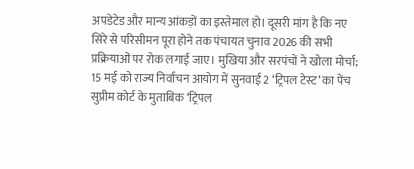अपडेटेड और मान्य आंकड़ों का इस्तेमाल हो। दूसरी मांग है कि नए सिरे से परिसीमन पूरा होने तक पंचायत चुनाव 2026 की सभी प्रक्रियाओं पर रोक लगाई जाए। मुखिया और सरपंचों ने खोला मोर्चा; 15 मई को राज्य निर्वाचन आयोग में सुनवाई 2 ‘ट्रिपल टेस्ट’ का पेंच सुप्रीम कोर्ट के मुताबिक ‘ट्रिपल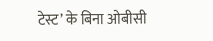टेस्ट’ के बिना ओबीसी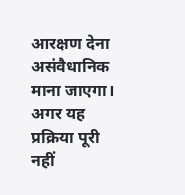आरक्षण देना असंवैधानिक माना जाएगा। अगर यह प्रक्रिया पूरी नहीं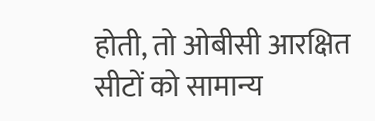होती, तो ओबीसी आरक्षित सीटों को सामान्य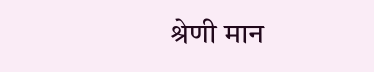श्रेणी मान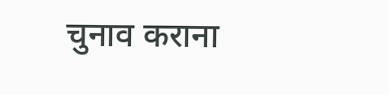चुनाव कराना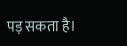पड़ सकता है।